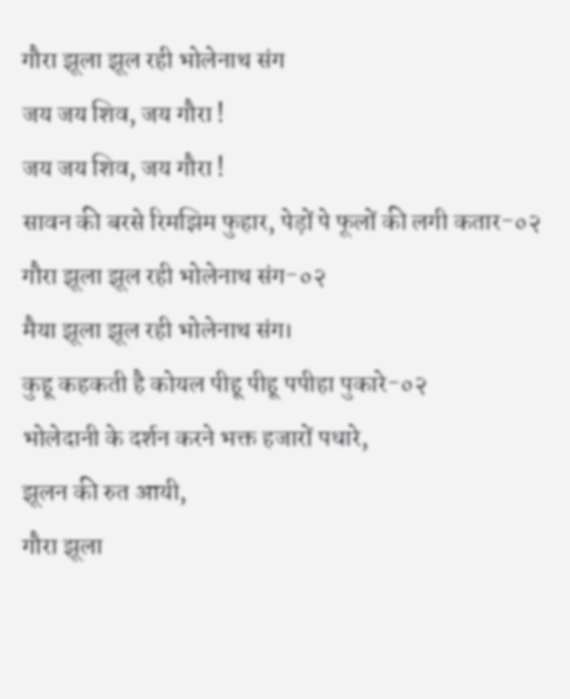गौरा झूला झूल रही भोलेनाथ संग
जय जय शिव, जय गौरा !
जय जय शिव, जय गौरा !
सावन की बरसे रिमझिम फुहार, पेड़ों पे फूलों की लगी कतार-०२
गौरा झूला झूल रही भोलेनाथ संग-०२
मैया झूला झूल रही भोलेनाथ संग।
कुहू कहकती है कोयल पीहू पीहू पपीहा पुकारे-०२
भोलेदानी के दर्शन करने भक्त हजारों पधारे,
झूलन की रुत आयी,
गौरा झूला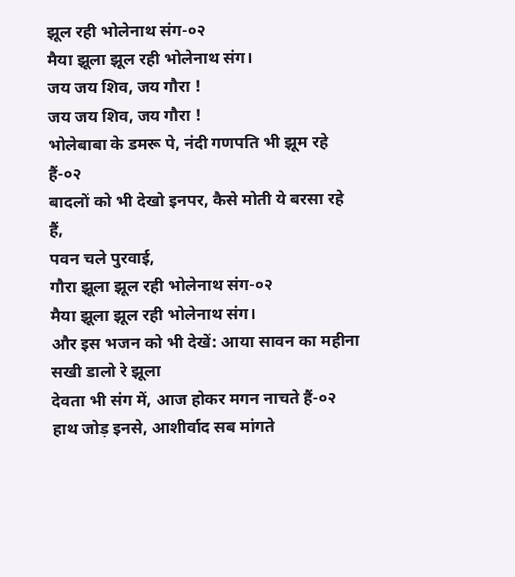झूल रही भोलेनाथ संग-०२
मैया झूला झूल रही भोलेनाथ संग।
जय जय शिव, जय गौरा !
जय जय शिव, जय गौरा !
भोलेबाबा के डमरू पे, नंदी गणपति भी झूम रहे हैं-०२
बादलों को भी देखो इनपर, कैसे मोती ये बरसा रहे हैं,
पवन चले पुरवाई,
गौरा झूला झूल रही भोलेनाथ संग-०२
मैया झूला झूल रही भोलेनाथ संग।
और इस भजन को भी देखें: आया सावन का महीना सखी डालो रे झूला
देवता भी संग में, आज होकर मगन नाचते हैं-०२
हाथ जोड़ इनसे, आशीर्वाद सब मांगते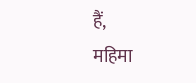हैं,
महिमा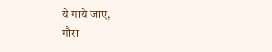ये गाये जाए,
गौरा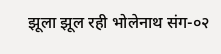झूला झूल रही भोलेनाथ संग-०२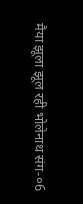मैया झूला झूल रही भोलेनाथ संग-०6